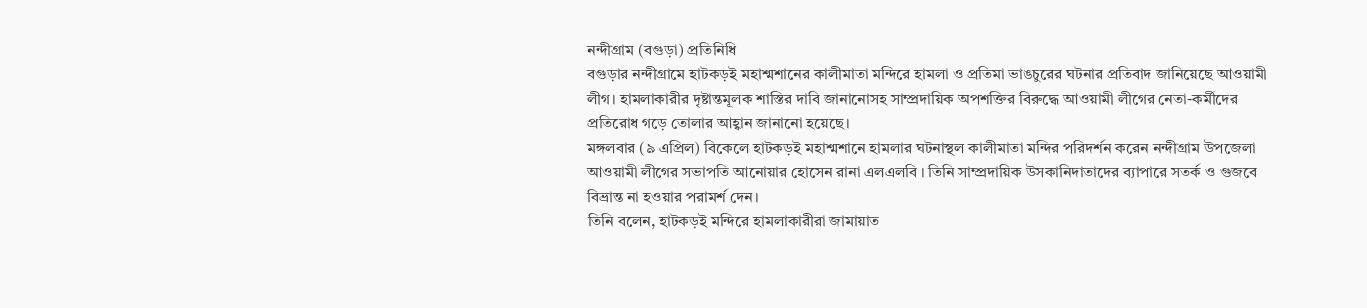নন্দীগ্রাম (বগুড়া) প্রতিনিধি
বগুড়ার নন্দীগ্রামে হাটকড়ই মহাশ্মশানের কালীমাতা মন্দিরে হামলা ও প্রতিমা ভাঙচুরের ঘটনার প্রতিবাদ জানিয়েছে আওয়ামী লীগ। হামলাকারীর দৃষ্টান্তমূলক শাস্তির দাবি জানানোসহ সাম্প্রদায়িক অপশক্তির বিরুদ্ধে আওয়ামী লীগের নেতা-কর্মীদের প্রতিরোধ গড়ে তোলার আহ্বান জানানো হয়েছে।
মঙ্গলবার (৯ এপ্রিল) বিকেলে হাটকড়ই মহাশ্মশানে হামলার ঘটনাস্থল কালীমাতা মন্দির পরিদর্শন করেন নন্দীগ্রাম উপজেলা আওয়ামী লীগের সভাপতি আনোয়ার হোসেন রানা এলএলবি । তিনি সাম্প্রদায়িক উসকানিদাতাদের ব্যাপারে সতর্ক ও গুজবে বিভ্রান্ত না হওয়ার পরামর্শ দেন।
তিনি বলেন, হাটকড়ই মন্দিরে হামলাকারীরা জামায়াত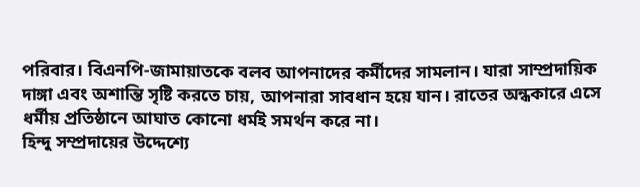পরিবার। বিএনপি-জামায়াতকে বলব আপনাদের কর্মীদের সামলান। যারা সাম্প্রদায়িক দাঙ্গা এবং অশান্তি সৃষ্টি করতে চায়, আপনারা সাবধান হয়ে যান। রাতের অন্ধকারে এসে ধর্মীয় প্রতিষ্ঠানে আঘাত কোনো ধর্মই সমর্থন করে না।
হিন্দু সম্প্রদায়ের উদ্দেশ্যে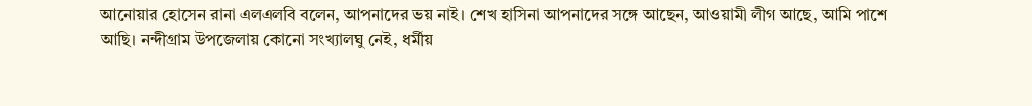আনোয়ার হোসেন রানা এলএলবি বলেন, আপনাদের ভয় নাই। শেখ হাসিনা আপনাদের সঙ্গে আছেন, আওয়ামী লীগ আছে, আমি পাশে আছি। নন্দীগ্রাম উপজেলায় কোনো সংখ্যালঘু নেই, ধর্মীয়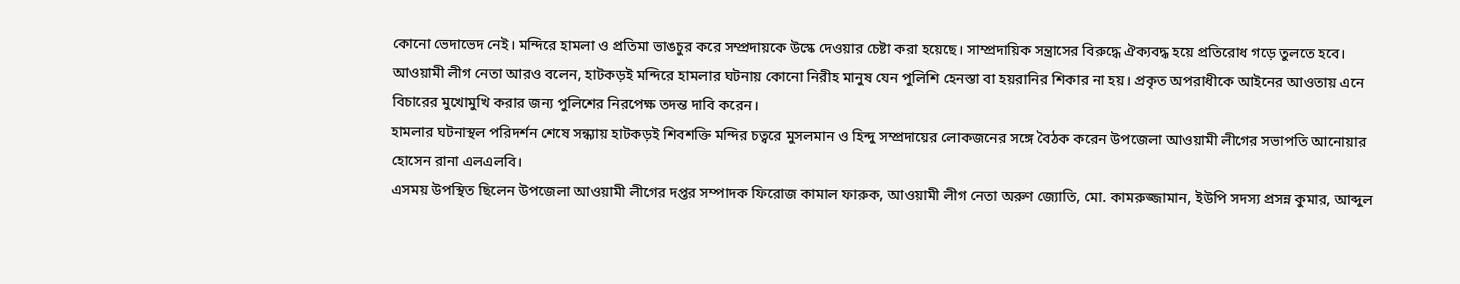কোনো ভেদাভেদ নেই। মন্দিরে হামলা ও প্রতিমা ভাঙচুর করে সম্প্রদায়কে উস্কে দেওয়ার চেষ্টা করা হয়েছে। সাম্প্রদায়িক সন্ত্রাসের বিরুদ্ধে ঐক্যবদ্ধ হয়ে প্রতিরোধ গড়ে তুলতে হবে।
আওয়ামী লীগ নেতা আরও বলেন, হাটকড়ই মন্দিরে হামলার ঘটনায় কোনো নিরীহ মানুষ যেন পুলিশি হেনস্তা বা হয়রানির শিকার না হয়। প্রকৃত অপরাধীকে আইনের আওতায় এনে বিচারের মুখোমুখি করার জন্য পুলিশের নিরপেক্ষ তদন্ত দাবি করেন।
হামলার ঘটনাস্থল পরিদর্শন শেষে সন্ধ্যায় হাটকড়ই শিবশক্তি মন্দির চত্বরে মুসলমান ও হিন্দু সম্প্রদায়ের লোকজনের সঙ্গে বৈঠক করেন উপজেলা আওয়ামী লীগের সভাপতি আনোয়ার হোসেন রানা এলএলবি।
এসময় উপস্থিত ছিলেন উপজেলা আওয়ামী লীগের দপ্তর সম্পাদক ফিরোজ কামাল ফারুক, আওয়ামী লীগ নেতা অরুণ জ্যোতি, মো. কামরুজ্জামান, ইউপি সদস্য প্রসন্ন কুমার, আব্দুল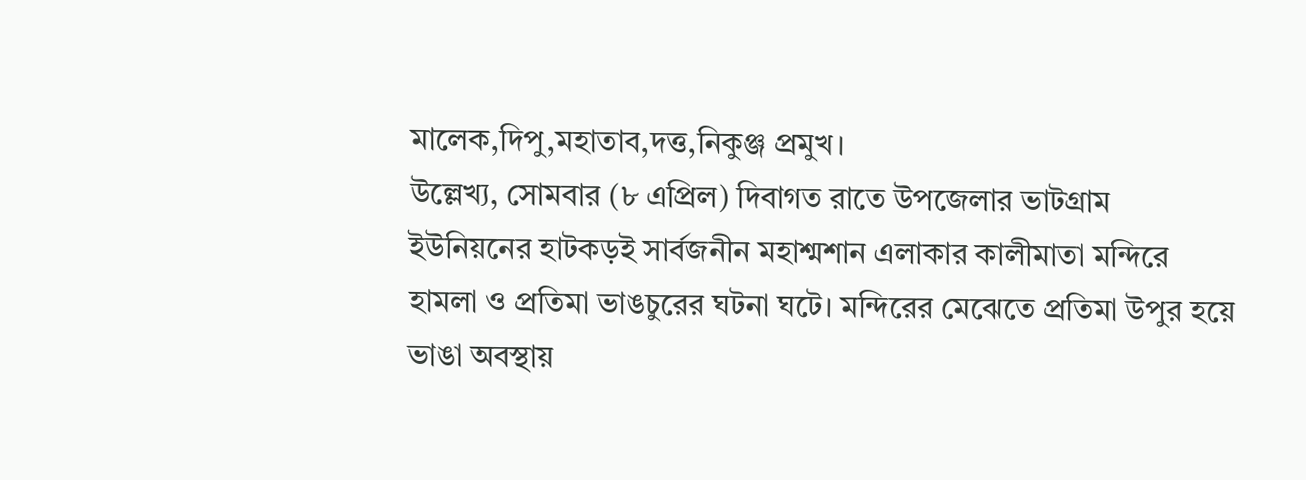মালেক,দিপু,মহাতাব,দত্ত,নিকুঞ্জ প্রমুখ।
উল্লেখ্য, সোমবার (৮ এপ্রিল) দিবাগত রাতে উপজেলার ভাটগ্রাম ইউনিয়নের হাটকড়ই সার্বজনীন মহাশ্মশান এলাকার কালীমাতা মন্দিরে হামলা ও প্রতিমা ভাঙচুরের ঘটনা ঘটে। মন্দিরের মেঝেতে প্রতিমা উপুর হয়ে ভাঙা অবস্থায়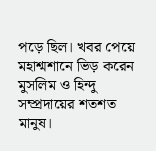পড়ে ছিল। খবর পেয়ে মহাশ্মশানে ভিড় করেন মুসলিম ও হিন্দু সম্প্রদায়ের শতশত মানুষ।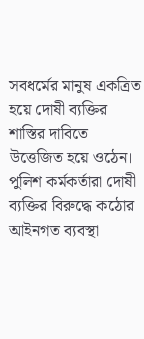সবধর্মের মানুষ একত্রিত হয়ে দোষী ব্যক্তির শাস্তির দাবিতে উত্তেজিত হয়ে ওঠেন। পুলিশ কর্মকর্তারা দোষী ব্যক্তির বিরুদ্ধে কঠোর আইনগত ব্যবস্থা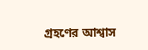গ্রহণের আশ্বাস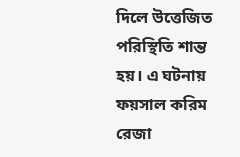দিলে উত্তেজিত পরিস্থিতি শান্ত হয়। এ ঘটনায় ফয়সাল করিম রেজা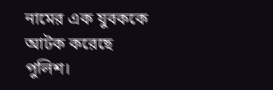নামের এক যুবককে আটক করেছে পুলিশ।